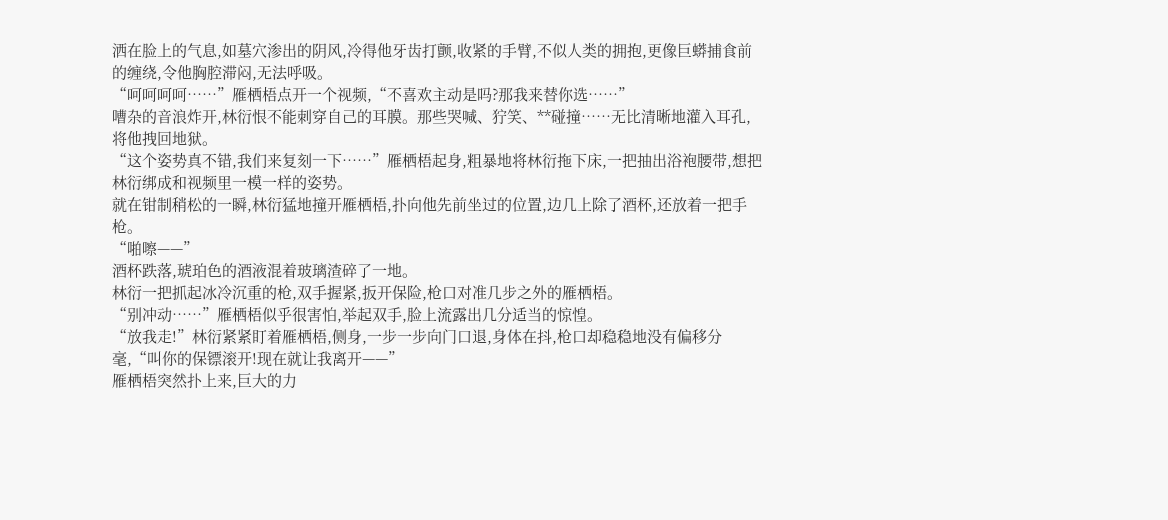洒在脸上的气息,如墓穴渗出的阴风,冷得他牙齿打颤,收紧的手臂,不似人类的拥抱,更像巨蟒捕食前的缠绕,令他胸腔滞闷,无法呼吸。
“呵呵呵呵……”雁栖梧点开一个视频,“不喜欢主动是吗?那我来替你选……”
嘈杂的音浪炸开,林衍恨不能刺穿自己的耳膜。那些哭喊、狞笑、**碰撞……无比清晰地灌入耳孔,将他拽回地狱。
“这个姿势真不错,我们来复刻一下……”雁栖梧起身,粗暴地将林衍拖下床,一把抽出浴袍腰带,想把林衍绑成和视频里一模一样的姿势。
就在钳制稍松的一瞬,林衍猛地撞开雁栖梧,扑向他先前坐过的位置,边几上除了酒杯,还放着一把手枪。
“啪嚓——”
酒杯跌落,琥珀色的酒液混着玻璃渣碎了一地。
林衍一把抓起冰冷沉重的枪,双手握紧,扳开保险,枪口对准几步之外的雁栖梧。
“别冲动……”雁栖梧似乎很害怕,举起双手,脸上流露出几分适当的惊惶。
“放我走!”林衍紧紧盯着雁栖梧,侧身,一步一步向门口退,身体在抖,枪口却稳稳地没有偏移分毫,“叫你的保镖滚开!现在就让我离开——”
雁栖梧突然扑上来,巨大的力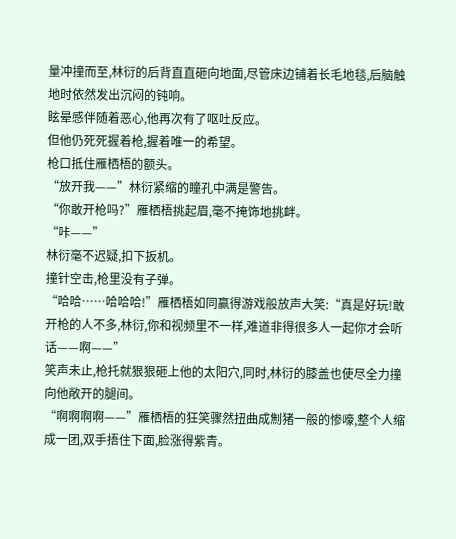量冲撞而至,林衍的后背直直砸向地面,尽管床边铺着长毛地毯,后脑触地时依然发出沉闷的钝响。
眩晕感伴随着恶心,他再次有了呕吐反应。
但他仍死死握着枪,握着唯一的希望。
枪口抵住雁栖梧的额头。
“放开我——”林衍紧缩的瞳孔中满是警告。
“你敢开枪吗?”雁栖梧挑起眉,毫不掩饰地挑衅。
“咔——”
林衍毫不迟疑,扣下扳机。
撞针空击,枪里没有子弹。
“哈哈……哈哈哈!”雁栖梧如同赢得游戏般放声大笑:“真是好玩!敢开枪的人不多,林衍,你和视频里不一样,难道非得很多人一起你才会听话——啊——”
笑声未止,枪托就狠狠砸上他的太阳穴,同时,林衍的膝盖也使尽全力撞向他敞开的腿间。
“啊啊啊啊——”雁栖梧的狂笑骤然扭曲成劁猪一般的惨嚎,整个人缩成一团,双手捂住下面,脸涨得紫青。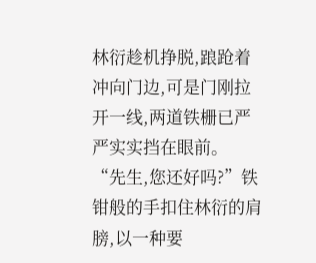林衍趁机挣脱,踉跄着冲向门边,可是门刚拉开一线,两道铁栅已严严实实挡在眼前。
“先生,您还好吗?”铁钳般的手扣住林衍的肩膀,以一种要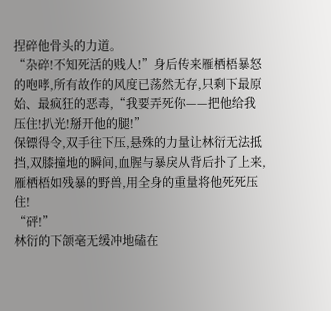捏碎他骨头的力道。
“杂碎!不知死活的贱人!”身后传来雁栖梧暴怒的咆哮,所有故作的风度已荡然无存,只剩下最原始、最疯狂的恶毒,“我要弄死你——把他给我压住!扒光!掰开他的腿!”
保镖得令,双手往下压,悬殊的力量让林衍无法抵挡,双膝撞地的瞬间,血腥与暴戾从背后扑了上来,雁栖梧如残暴的野兽,用全身的重量将他死死压住!
“砰!”
林衍的下颌毫无缓冲地磕在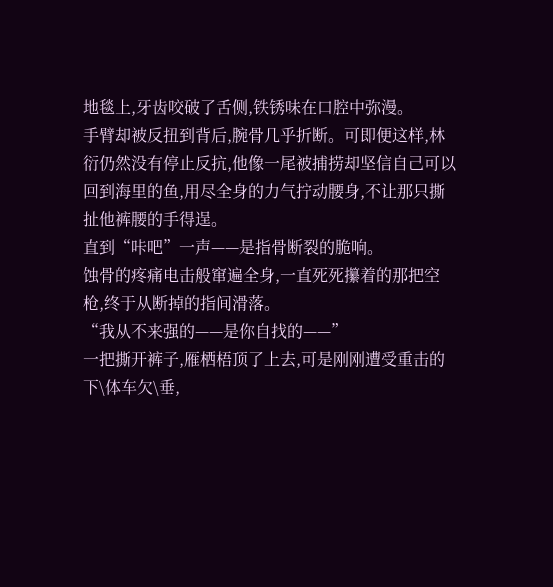地毯上,牙齿咬破了舌侧,铁锈味在口腔中弥漫。
手臂却被反扭到背后,腕骨几乎折断。可即便这样,林衍仍然没有停止反抗,他像一尾被捕捞却坚信自己可以回到海里的鱼,用尽全身的力气拧动腰身,不让那只撕扯他裤腰的手得逞。
直到“咔吧”一声——是指骨断裂的脆响。
蚀骨的疼痛电击般窜遍全身,一直死死攥着的那把空枪,终于从断掉的指间滑落。
“我从不来强的——是你自找的——”
一把撕开裤子,雁栖梧顶了上去,可是刚刚遭受重击的下\体车欠\垂,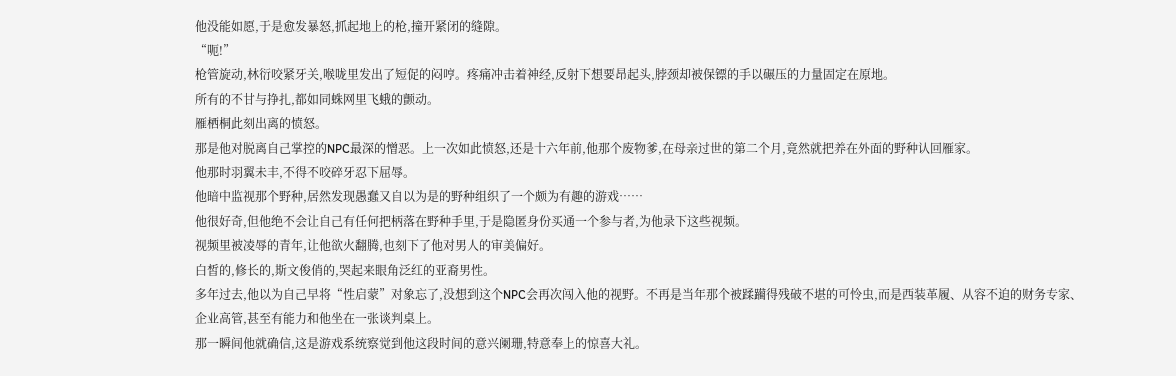他没能如愿,于是愈发暴怒,抓起地上的枪,撞开紧闭的缝隙。
“呃!”
枪管旋动,林衍咬紧牙关,喉咙里发出了短促的闷哼。疼痛冲击着神经,反射下想要昂起头,脖颈却被保镖的手以碾压的力量固定在原地。
所有的不甘与挣扎,都如同蛛网里飞蛾的颤动。
雁栖桐此刻出离的愤怒。
那是他对脱离自己掌控的NPC最深的憎恶。上一次如此愤怒,还是十六年前,他那个废物爹,在母亲过世的第二个月,竟然就把养在外面的野种认回雁家。
他那时羽翼未丰,不得不咬碎牙忍下屈辱。
他暗中监视那个野种,居然发现愚蠢又自以为是的野种组织了一个颇为有趣的游戏……
他很好奇,但他绝不会让自己有任何把柄落在野种手里,于是隐匿身份买通一个参与者,为他录下这些视频。
视频里被凌辱的青年,让他欲火翻腾,也刻下了他对男人的审美偏好。
白皙的,修长的,斯文俊俏的,哭起来眼角泛红的亚裔男性。
多年过去,他以为自己早将“性启蒙”对象忘了,没想到这个NPC会再次闯入他的视野。不再是当年那个被蹂躏得残破不堪的可怜虫,而是西装革履、从容不迫的财务专家、企业高管,甚至有能力和他坐在一张谈判桌上。
那一瞬间他就确信,这是游戏系统察觉到他这段时间的意兴阑珊,特意奉上的惊喜大礼。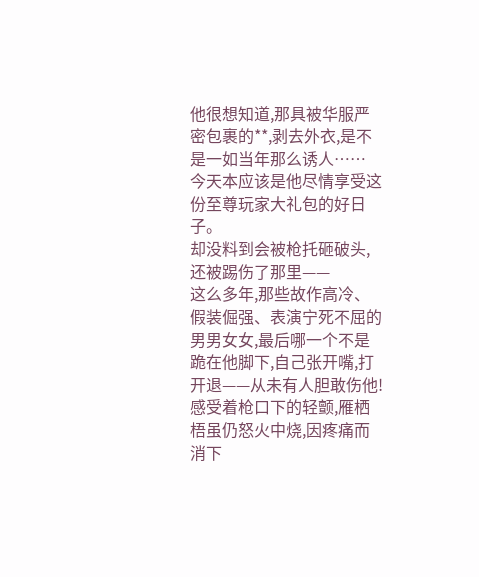他很想知道,那具被华服严密包裹的**,剥去外衣,是不是一如当年那么诱人……
今天本应该是他尽情享受这份至尊玩家大礼包的好日子。
却没料到会被枪托砸破头,还被踢伤了那里——
这么多年,那些故作高冷、假装倔强、表演宁死不屈的男男女女,最后哪一个不是跪在他脚下,自己张开嘴,打开退——从未有人胆敢伤他!
感受着枪口下的轻颤,雁栖梧虽仍怒火中烧,因疼痛而消下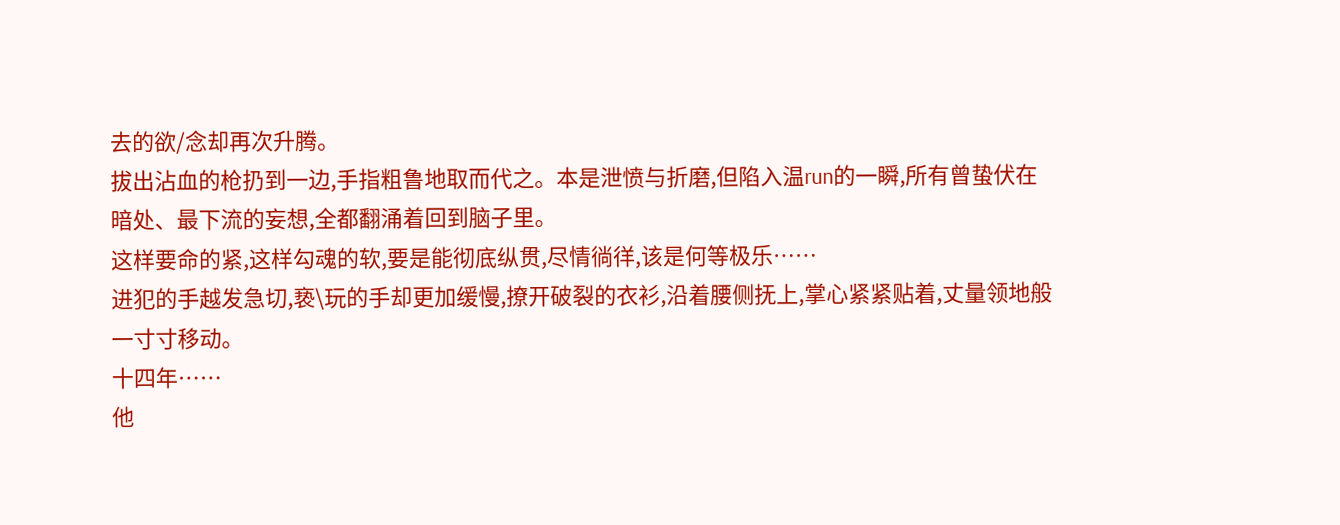去的欲/念却再次升腾。
拔出沾血的枪扔到一边,手指粗鲁地取而代之。本是泄愤与折磨,但陷入温run的一瞬,所有曾蛰伏在暗处、最下流的妄想,全都翻涌着回到脑子里。
这样要命的紧,这样勾魂的软,要是能彻底纵贯,尽情徜徉,该是何等极乐……
进犯的手越发急切,亵\玩的手却更加缓慢,撩开破裂的衣衫,沿着腰侧抚上,掌心紧紧贴着,丈量领地般一寸寸移动。
十四年……
他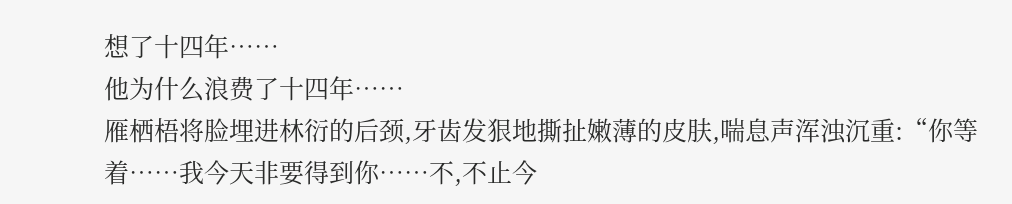想了十四年……
他为什么浪费了十四年……
雁栖梧将脸埋进林衍的后颈,牙齿发狠地撕扯嫩薄的皮肤,喘息声浑浊沉重:“你等着……我今天非要得到你……不,不止今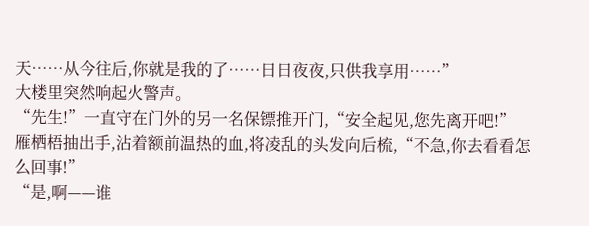天……从今往后,你就是我的了……日日夜夜,只供我享用……”
大楼里突然响起火警声。
“先生!”一直守在门外的另一名保镖推开门,“安全起见,您先离开吧!”
雁栖梧抽出手,沾着额前温热的血,将凌乱的头发向后梳,“不急,你去看看怎么回事!”
“是,啊——谁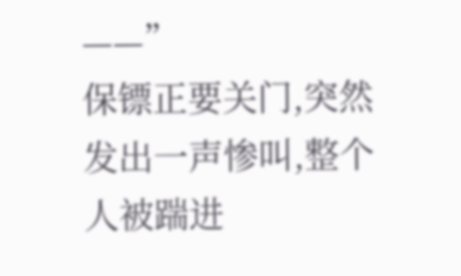——”
保镖正要关门,突然发出一声惨叫,整个人被踹进